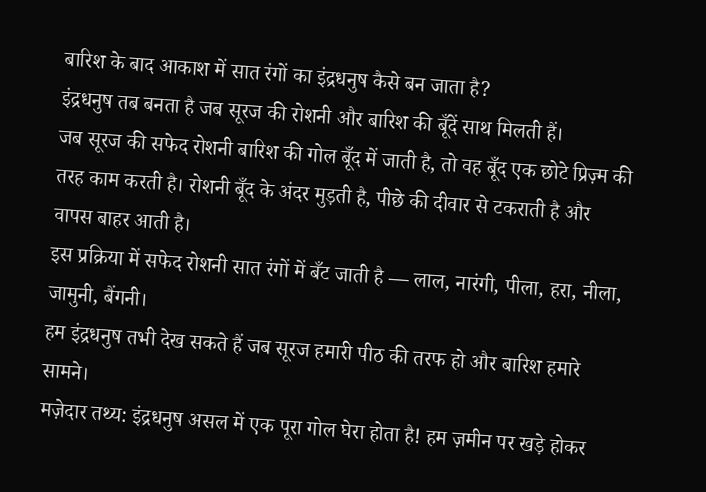बारिश के बाद आकाश में सात रंगों का इंद्रधनुष कैसे बन जाता है?
इंद्रधनुष तब बनता है जब सूरज की रोशनी और बारिश की बूँदें साथ मिलती हैं।
जब सूरज की सफेद रोशनी बारिश की गोल बूँद में जाती है, तो वह बूँद एक छोटे प्रिज़्म की तरह काम करती है। रोशनी बूँद के अंदर मुड़ती है, पीछे की दीवार से टकराती है और वापस बाहर आती है।
इस प्रक्रिया में सफेद रोशनी सात रंगों में बँट जाती है — लाल, नारंगी, पीला, हरा, नीला, जामुनी, बैंगनी।
हम इंद्रधनुष तभी देख सकते हैं जब सूरज हमारी पीठ की तरफ हो और बारिश हमारे सामने।
मज़ेदार तथ्य: इंद्रधनुष असल में एक पूरा गोल घेरा होता है! हम ज़मीन पर खड़े होकर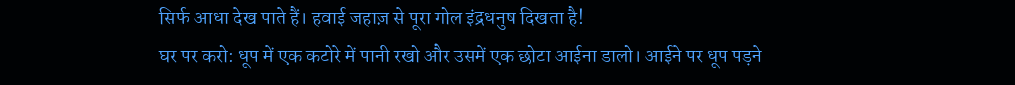सिर्फ आधा देख पाते हैं। हवाई जहाज़ से पूरा गोल इंद्रधनुष दिखता है!
घर पर करो: धूप में एक कटोरे में पानी रखो और उसमें एक छोटा आईना डालो। आईने पर धूप पड़ने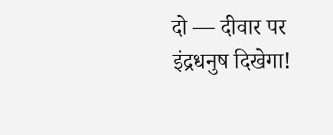दो — दीवार पर इंद्रधनुष दिखेगा!